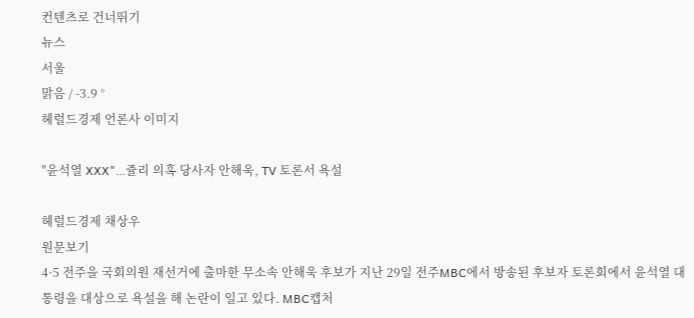컨텐츠로 건너뛰기
뉴스
서울
맑음 / -3.9 °
헤럴드경제 언론사 이미지

"윤석열 XXX"…쥴리 의혹 당사자 안해욱, TV 토론서 욕설

헤럴드경제 채상우
원문보기
4·5 전주을 국회의원 재선거에 출마한 무소속 안해욱 후보가 지난 29일 전주MBC에서 방송된 후보자 토론회에서 윤석열 대통령을 대상으로 욕설을 해 논란이 일고 있다. MBC캡처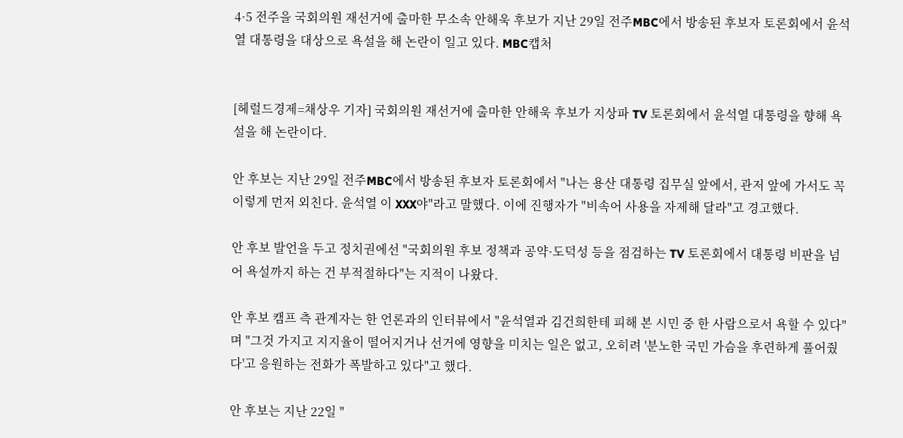4·5 전주을 국회의원 재선거에 출마한 무소속 안해욱 후보가 지난 29일 전주MBC에서 방송된 후보자 토론회에서 윤석열 대통령을 대상으로 욕설을 해 논란이 일고 있다. MBC캡처


[헤럴드경제=채상우 기자] 국회의원 재선거에 출마한 안해욱 후보가 지상파 TV 토론회에서 윤석열 대통령을 향해 욕설을 해 논란이다.

안 후보는 지난 29일 전주MBC에서 방송된 후보자 토론회에서 "나는 용산 대통령 집무실 앞에서, 관저 앞에 가서도 꼭 이렇게 먼저 외친다. 윤석열 이 XXX야"라고 말했다. 이에 진행자가 "비속어 사용을 자제해 달라"고 경고했다.

안 후보 발언을 두고 정치권에선 "국회의원 후보 정책과 공약·도덕성 등을 점검하는 TV 토론회에서 대통령 비판을 넘어 욕설까지 하는 건 부적절하다"는 지적이 나왔다.

안 후보 캠프 측 관계자는 한 언론과의 인터뷰에서 "윤석열과 김건희한테 피해 본 시민 중 한 사람으로서 욕할 수 있다"며 "그것 가지고 지지율이 떨어지거나 선거에 영향을 미치는 일은 없고, 오히려 '분노한 국민 가슴을 후련하게 풀어줬다'고 응원하는 전화가 폭발하고 있다"고 했다.

안 후보는 지난 22일 "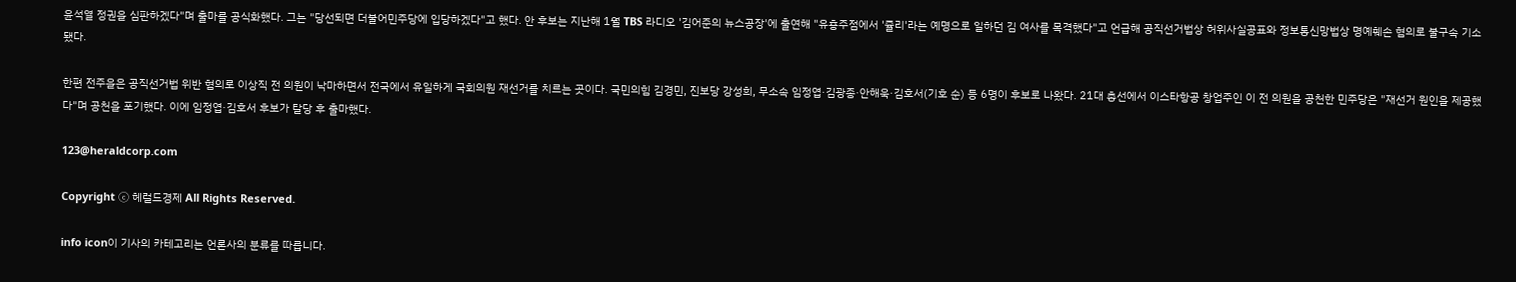윤석열 정권을 심판하겠다"며 출마를 공식화했다. 그는 "당선되면 더불어민주당에 입당하겠다"고 했다. 안 후보는 지난해 1월 TBS 라디오 '김어준의 뉴스공장'에 출연해 "유흥주점에서 '쥴리'라는 예명으로 일하던 김 여사를 목격했다"고 언급해 공직선거법상 허위사실공표와 정보통신망법상 명예훼손 혐의로 불구속 기소됐다.

한편 전주을은 공직선거법 위반 혐의로 이상직 전 의원이 낙마하면서 전국에서 유일하게 국회의원 재선거를 치르는 곳이다. 국민의힘 김경민, 진보당 강성희, 무소속 임정엽·김광종·안해욱·김호서(기호 순) 등 6명이 후보로 나왔다. 21대 총선에서 이스타항공 창업주인 이 전 의원을 공천한 민주당은 "재선거 원인을 제공했다"며 공천을 포기했다. 이에 임정엽·김호서 후보가 탈당 후 출마했다.

123@heraldcorp.com

Copyright ⓒ 헤럴드경제 All Rights Reserved.

info icon이 기사의 카테고리는 언론사의 분류를 따릅니다.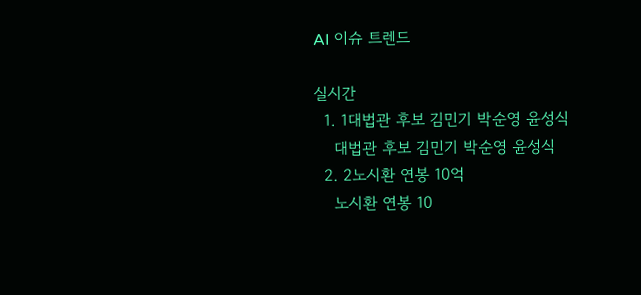AI 이슈 트렌드

실시간
  1. 1대법관 후보 김민기 박순영 윤성식
    대법관 후보 김민기 박순영 윤성식
  2. 2노시환 연봉 10억
    노시환 연봉 10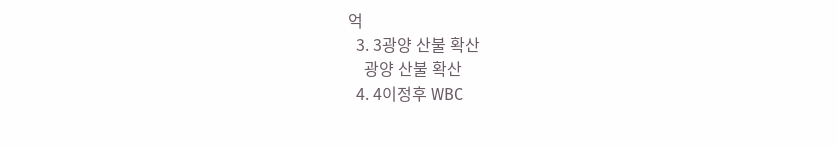억
  3. 3광양 산불 확산
    광양 산불 확산
  4. 4이정후 WBC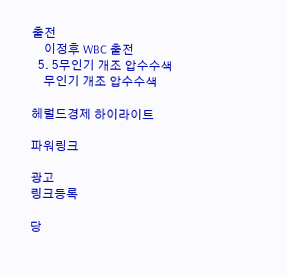출전
    이정후 WBC 출전
  5. 5무인기 개조 압수수색
    무인기 개조 압수수색

헤럴드경제 하이라이트

파워링크

광고
링크등록

당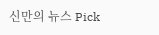신만의 뉴스 Pick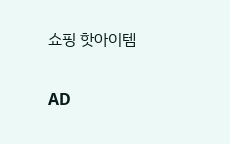쇼핑 핫아이템

AD